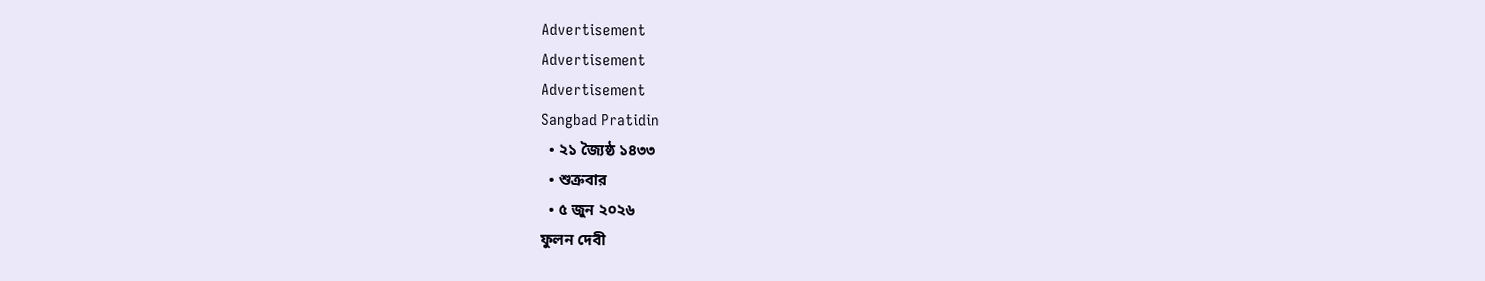Advertisement
Advertisement
Advertisement
Sangbad Pratidin
  • ২১ জ্যৈষ্ঠ ১৪৩৩
  • শুক্রবার
  • ৫ জুন ২০২৬
ফুলন দেবী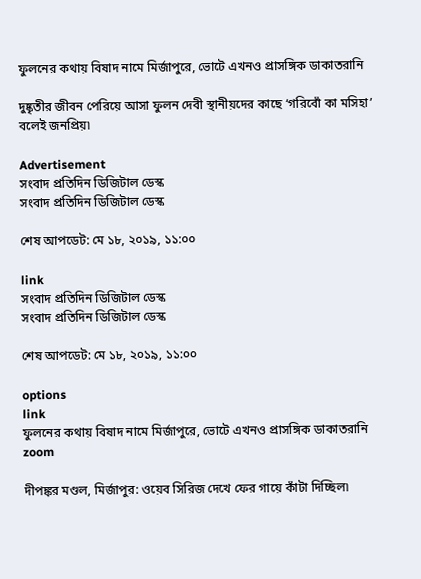ফুলনের কথায় বিষাদ নামে মির্জাপুরে, ভোটে এখনও প্রাসঙ্গিক ডাকাতরানি

দুষ্কৃতীর জীবন পেরিয়ে আসা ফুলন দেবী স্থানীয়দের কাছে ‘গরিবোঁ কা মসিহা’ বলেই জনপ্রিয়৷

Advertisement
সংবাদ প্রতিদিন ডিজিটাল ডেস্ক
সংবাদ প্রতিদিন ডিজিটাল ডেস্ক

শেষ আপডেট: মে ১৮, ২০১৯, ১১:০০

link
সংবাদ প্রতিদিন ডিজিটাল ডেস্ক
সংবাদ প্রতিদিন ডিজিটাল ডেস্ক

শেষ আপডেট: মে ১৮, ২০১৯, ১১:০০

options
link
ফুলনের কথায় বিষাদ নামে মির্জাপুরে, ভোটে এখনও প্রাসঙ্গিক ডাকাতরানি zoom

দীপঙ্কর মণ্ডল, মির্জাপুর: ওয়েব সিরিজ দেখে ফের গায়ে কাঁটা দিচ্ছিল৷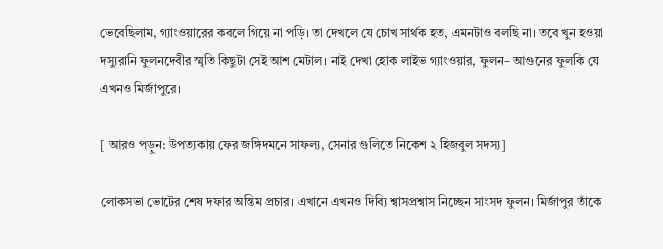ভেবেছিলাম, গ্যাংওয়ারের কবলে গিয়ে না পড়ি। তা দেখলে যে চোখ সার্থক হত, এমনটাও বলছি না। তবে খুন হওয়া দস্যুরানি ফুলনদেবীর স্মৃতি কিছুটা সেই আশ মেটাল। নাই দেখা হোক লাইভ গ্যাংওয়ার, ফুলন– আগুনের ফুলকি যে এখনও মির্জাপুরে।

[ আরও পড়ুন: উপত্যকায় ফের জঙ্গিদমনে সাফল্য, সেনার গুলিতে নিকেশ ২ হিজবুল সদস্য]

লোকসভা ভোটের শেষ দফার অন্তিম প্রচার। এখানে এখনও দিব্যি শ্বাসপ্রশ্বাস নিচ্ছেন সাংসদ ফুলন। মির্জাপুর তাঁকে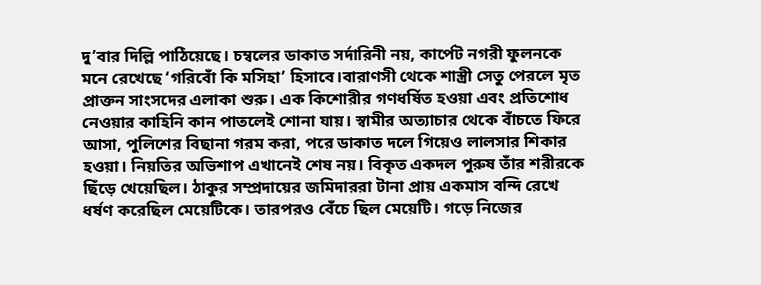দু’বার দিল্লি পাঠিয়েছে। চম্বলের ডাকাত সর্দারিনী নয়, কার্পেট নগরী ফুলনকে মনে রেখেছে ‘গরিবোঁ কি মসিহা’ হিসাবে।বারাণসী থেকে শাস্ত্রী সেতু পেরলে মৃত প্রাক্তন সাংসদের এলাকা শুরু। এক কিশোরীর গণধর্ষিত হওয়া এবং প্রতিশোধ নেওয়ার কাহিনি কান পাতলেই শোনা যায়। স্বামীর অত্যাচার থেকে বাঁচতে ফিরে আসা, পুলিশের বিছানা গরম করা, পরে ডাকাত দলে গিয়েও লালসার শিকার হওয়া। নিয়তির অভিশাপ এখানেই শেষ নয়। বিকৃত একদল পুরুষ তাঁর শরীরকে ছিঁড়ে খেয়েছিল। ঠাকুর সম্প্রদায়ের জমিদাররা টানা প্রায় একমাস বন্দি রেখে ধর্ষণ করেছিল মেয়েটিকে। তারপরও বেঁচে ছিল মেয়েটি। গড়ে নিজের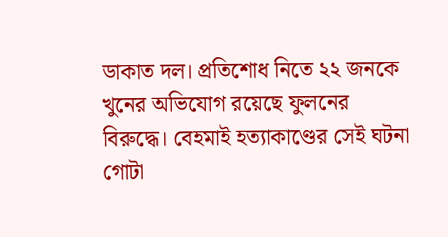ডাকাত দল। প্রতিশোধ নিতে ২২ জনকে খুনের অভিযোগ রয়েছে ফুলনের বিরুদ্ধে। বেহমাই হত্যাকাণ্ডের সেই ঘটনা গোটা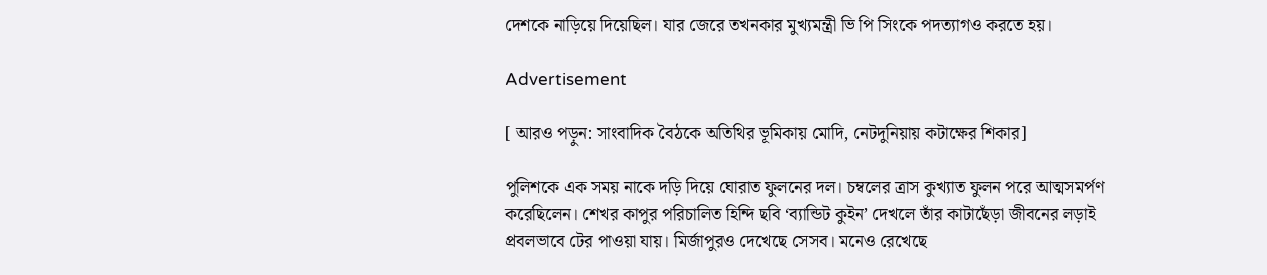দেশকে নাড়িয়ে দিয়েছিল। যার জেরে তখনকার মুখ্যমন্ত্রী ভি পি সিংকে পদত্যাগও করতে হয়।

Advertisement

[ আরও পড়ুন: সাংবাদিক বৈঠকে অতিথির ভূমিকায় মোদি, নেটদুনিয়ায় কটাক্ষের শিকার]

পুলিশকে এক সময় নাকে দড়ি দিয়ে ঘোরাত ফুলনের দল। চম্বলের ত্রাস কুখ্যাত ফুলন পরে আত্মসমর্পণ করেছিলেন। শেখর কাপুর পরিচালিত হিন্দি ছবি ‘ব্যান্ডিট কুইন’ দেখলে তাঁর কাটাছেঁড়া জীবনের লড়াই প্রবলভাবে টের পাওয়া যায়। মির্জাপুরও দেখেছে সেসব। মনেও রেখেছে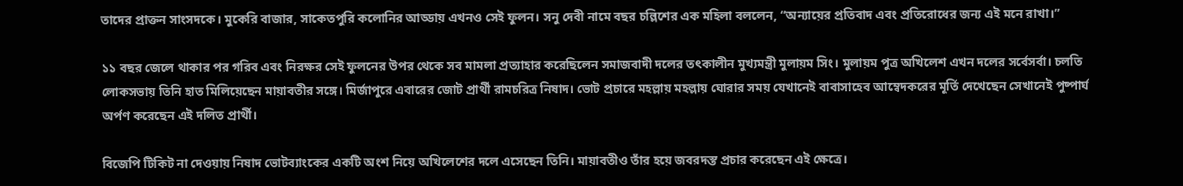তাদের প্রাক্তন সাংসদকে। মুকেরি বাজার, সাকেতপুরি কলোনির আড্ডায় এখনও সেই ফুলন। সনু দেবী নামে বছর চল্লিশের এক মহিলা বললেন, “অন্যায়ের প্রতিবাদ এবং প্রতিরোধের জন্য এই মনে রাখা।”

১১ বছর জেলে থাকার পর গরিব এবং নিরক্ষর সেই ফুলনের উপর থেকে সব মামলা প্রত্যাহার করেছিলেন সমাজবাদী দলের তৎকালীন মুখ্যমন্ত্রী মুলায়ম সিং। মুলায়ম পুত্র অখিলেশ এখন দলের সর্বেসর্বা। চলতি লোকসভায় তিনি হাত মিলিয়েছেন মায়াবতীর সঙ্গে। মির্জাপুরে এবারের জোট প্রার্থী রামচরিত্র নিষাদ। ভোট প্রচারে মহল্লায় মহল্লায় ঘোরার সময় যেখানেই বাবাসাহেব আম্বেদকরের মূর্তি দেখেছেন সেখানেই পুষ্পার্ঘ অর্পণ করেছেন এই দলিত প্রার্থী।

বিজেপি টিকিট না দেওয়ায় নিষাদ ভোটব্যাংকের একটি অংশ নিয়ে অখিলেশের দলে এসেছেন তিনি। মায়াবতীও তাঁর হয়ে জবরদস্ত প্রচার করেছেন এই ক্ষেত্রে।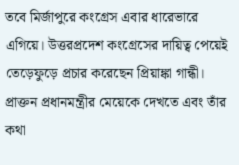তবে মির্জাপুরে কংগ্রেস এবার ধারেভারে এগিয়ে। উত্তরপ্রদেশ কংগ্রেসের দায়িত্ব পেয়েই তেড়েফুড়ে প্রচার করেছেন প্রিয়াঙ্কা গান্ধী। প্রাক্তন প্রধানমন্ত্রীর মেয়েকে দেখতে এবং তাঁর কথা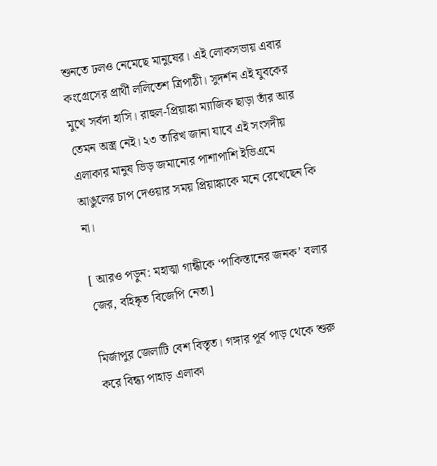শুনতে ঢলও নেমেছে মানুষের। এই লোকসভায় এবার কংগ্রেসের প্রার্থী ললিতেশ ত্রিপাঠী। সুদর্শন এই যুবকের মুখে সর্বদা হাসি। রাহুল-প্রিয়াঙ্কা ম্যাজিক ছাড়া তাঁর আর তেমন অস্ত্র নেই। ২৩ তারিখ জানা যাবে এই সংসদীয় এলাকার মানুষ ভিড় জমানোর পাশাপাশি ইভিএমে আঙুলের চাপ দেওয়ার সময় প্রিয়াঙ্কাকে মনে রেখেছেন কি না।

[ আরও পড়ুন: মহাত্মা গান্ধীকে ‘পাকিস্তানের জনক’ বলার জের, বহিষ্কৃত বিজেপি নেতা]

মির্জাপুর জেলাটি বেশ বিস্তৃত। গঙ্গার পূর্ব পাড় থেকে শুরু করে বিন্ধ্য পাহাড় এলাকা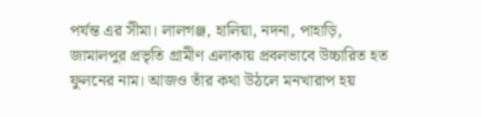পর্যন্ত এর সীমা। লালগঞ্জ, হালিয়া, নদনা, পাহাড়ি, জামালপুর প্রভৃতি গ্রামীণ এলাকায় প্রবলভাবে উচ্চারিত হত ফুলনের নাম। আজও তাঁর কথা উঠলে মনখারাপ হয়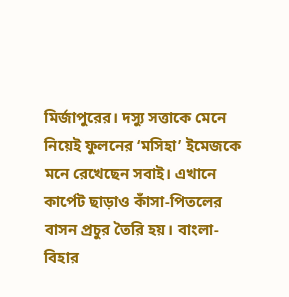মির্জাপুরের। দস্যু সত্তাকে মেনে নিয়েই ফুলনের ‘মসিহা’ ইমেজকে মনে রেখেছেন সবাই। এখানে কার্পেট ছাড়াও কাঁসা-পিতলের বাসন প্রচুর তৈরি হয়। বাংলা-বিহার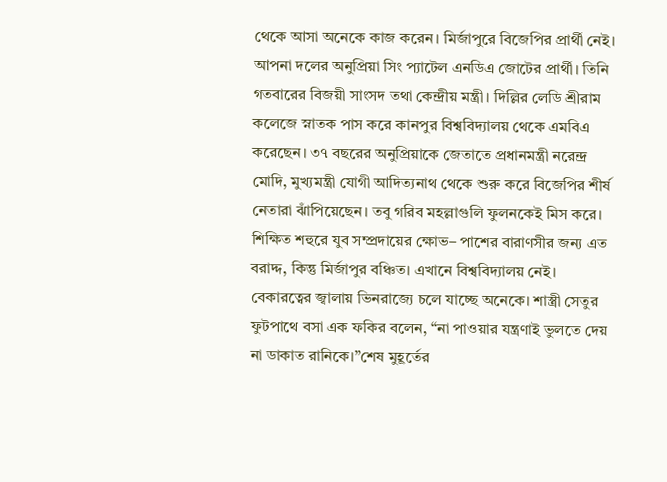থেকে আসা অনেকে কাজ করেন। মির্জাপুরে বিজেপির প্রার্থী নেই। আপনা দলের অনুপ্রিয়া সিং প্যাটেল এনডিএ জোটের প্রার্থী। তিনি গতবারের বিজয়ী সাংসদ তথা কেন্দ্রীয় মন্ত্রী। দিল্লির লেডি শ্রীরাম কলেজে স্নাতক পাস করে কানপুর বিশ্ববিদ্যালয় থেকে এমবিএ করেছেন। ৩৭ বছরের অনুপ্রিয়াকে জেতাতে প্রধানমন্ত্রী নরেন্দ্র মোদি, মুখ্যমন্ত্রী যোগী আদিত্যনাথ থেকে শুরু করে বিজেপির শীর্ষ নেতারা ঝাঁপিয়েছেন। তবু গরিব মহল্লাগুলি ফুলনকেই মিস করে। শিক্ষিত শহুরে যুব সম্প্রদায়ের ক্ষোভ– পাশের বারাণসীর জন্য এত বরাদ্দ, কিন্তু মির্জাপুর বঞ্চিত। এখানে বিশ্ববিদ্যালয় নেই। বেকারত্বের জ্বালায় ভিনরাজ্যে চলে যাচ্ছে অনেকে। শাস্ত্রী সেতুর ফুটপাথে বসা এক ফকির বলেন, “না পাওয়ার যন্ত্রণাই ভুলতে দেয় না ডাকাত রানিকে।”শেষ মুহূর্তের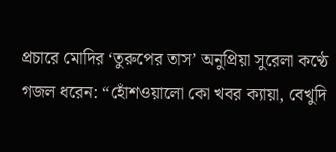প্রচারে মোদির ‘তুরুপের তাস’ অনুপ্রিয়া সুরেলা কণ্ঠে গজল ধরেন: “হোঁশওয়ালো কো খবর ক্যায়া, বেখুদি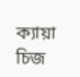ক্যায়া চিজ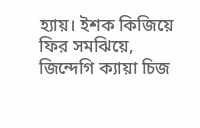হ্যায়। ইশক কিজিয়ে ফির সমঝিয়ে, জিন্দেগি ক্যায়া চিজ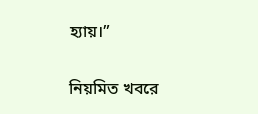হ্যায়।”

নিয়মিত খবরে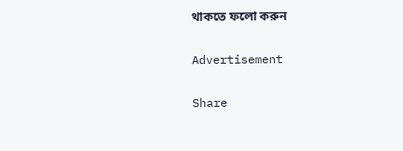থাকতে ফলো করুন

Advertisement

Share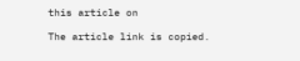this article on

The article link is copied.